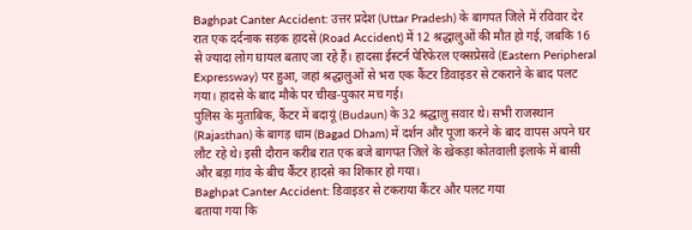Baghpat Canter Accident: उत्तर प्रदेश (Uttar Pradesh) के बागपत जिले में रविवार देर रात एक दर्दनाक सड़क हादसे (Road Accident) में 12 श्रद्धालुओं की मौत हो गई, जबकि 16 से ज्यादा लोग घायल बताए जा रहे हैं। हादसा ईस्टर्न पेरिफेरल एक्सप्रेसवे (Eastern Peripheral Expressway) पर हुआ, जहां श्रद्धालुओं से भरा एक कैंटर डिवाइडर से टकराने के बाद पलट गया। हादसे के बाद मौके पर चीख-पुकार मच गई।
पुलिस के मुताबिक, कैंटर में बदायूं (Budaun) के 32 श्रद्धालु सवार थे। सभी राजस्थान (Rajasthan) के बागड़ धाम (Bagad Dham) में दर्शन और पूजा करने के बाद वापस अपने घर लौट रहे थे। इसी दौरान करीब रात एक बजे बागपत जिले के खेकड़ा कोतवाली इलाके में बासी और बड़ा गांव के बीच कैंटर हादसे का शिकार हो गया।
Baghpat Canter Accident: डिवाइडर से टकराया कैंटर और पलट गया
बताया गया कि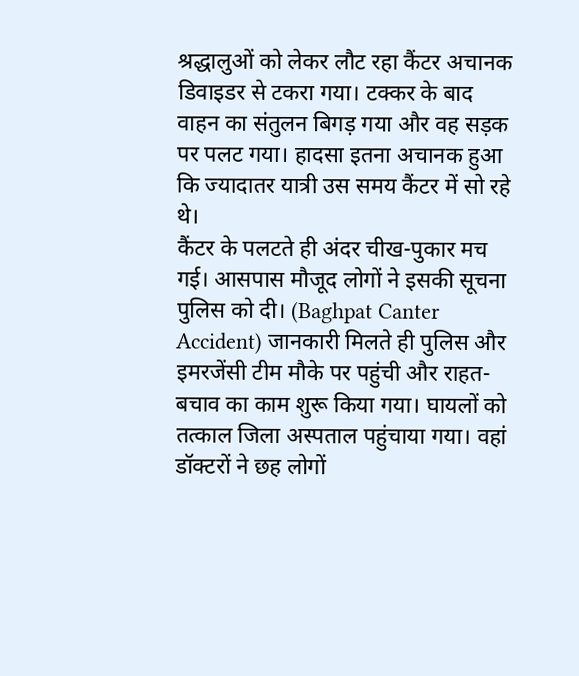श्रद्धालुओं को लेकर लौट रहा कैंटर अचानक डिवाइडर से टकरा गया। टक्कर के बाद वाहन का संतुलन बिगड़ गया और वह सड़क पर पलट गया। हादसा इतना अचानक हुआ कि ज्यादातर यात्री उस समय कैंटर में सो रहे थे।
कैंटर के पलटते ही अंदर चीख-पुकार मच गई। आसपास मौजूद लोगों ने इसकी सूचना पुलिस को दी। (Baghpat Canter Accident) जानकारी मिलते ही पुलिस और इमरजेंसी टीम मौके पर पहुंची और राहत-बचाव का काम शुरू किया गया। घायलों को तत्काल जिला अस्पताल पहुंचाया गया। वहां डॉक्टरों ने छह लोगों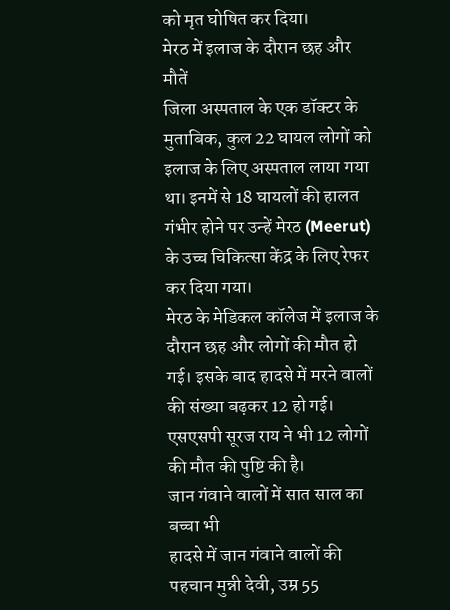को मृत घोषित कर दिया।
मेरठ में इलाज के दौरान छह और मौतें
जिला अस्पताल के एक डॉक्टर के मुताबिक, कुल 22 घायल लोगों को इलाज के लिए अस्पताल लाया गया था। इनमें से 18 घायलों की हालत गंभीर होने पर उन्हें मेरठ (Meerut) के उच्च चिकित्सा केंद्र के लिए रेफर कर दिया गया।
मेरठ के मेडिकल कॉलेज में इलाज के दौरान छह और लोगों की मौत हो गई। इसके बाद हादसे में मरने वालों की संख्या बढ़कर 12 हो गई। एसएसपी सूरज राय ने भी 12 लोगों की मौत की पुष्टि की है।
जान गंवाने वालों में सात साल का बच्चा भी
हादसे में जान गंवाने वालों की पहचान मुन्नी देवी, उम्र 55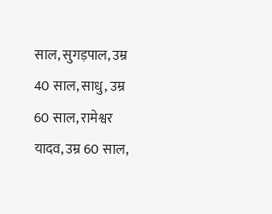साल, सुगड़पाल, उम्र 40 साल, साधु, उम्र 60 साल, रामेश्वर यादव, उम्र 60 साल,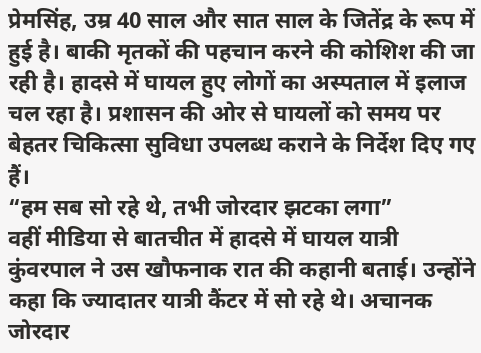प्रेमसिंह, उम्र 40 साल और सात साल के जितेंद्र के रूप में हुई है। बाकी मृतकों की पहचान करने की कोशिश की जा रही है। हादसे में घायल हुए लोगों का अस्पताल में इलाज चल रहा है। प्रशासन की ओर से घायलों को समय पर बेहतर चिकित्सा सुविधा उपलब्ध कराने के निर्देश दिए गए हैं।
“हम सब सो रहे थे, तभी जोरदार झटका लगा”
वहीं मीडिया से बातचीत में हादसे में घायल यात्री कुंवरपाल ने उस खौफनाक रात की कहानी बताई। उन्होंने कहा कि ज्यादातर यात्री कैंटर में सो रहे थे। अचानक जोरदार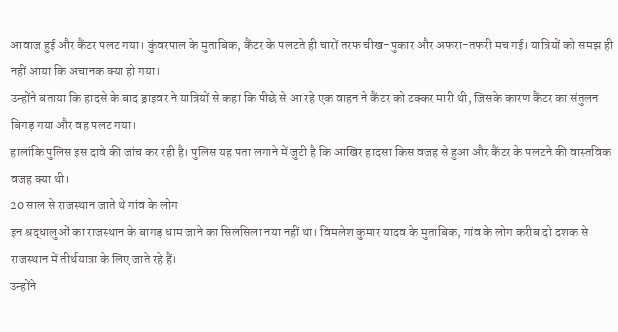आवाज हुई और कैंटर पलट गया। कुंवरपाल के मुताबिक, कैंटर के पलटते ही चारों तरफ चीख-पुकार और अफरा-तफरी मच गई। यात्रियों को समझ ही नहीं आया कि अचानक क्या हो गया।
उन्होंने बताया कि हादसे के बाद ड्राइवर ने यात्रियों से कहा कि पीछे से आ रहे एक वाहन ने कैंटर को टक्कर मारी थी, जिसके कारण कैंटर का संतुलन बिगड़ गया और वह पलट गया।
हालांकि पुलिस इस दावे की जांच कर रही है। पुलिस यह पता लगाने में जुटी है कि आखिर हादसा किस वजह से हुआ और कैंटर के पलटने की वास्तविक वजह क्या थी।
20 साल से राजस्थान जाते थे गांव के लोग
इन श्रद्धालुओं का राजस्थान के बागड़ धाम जाने का सिलसिला नया नहीं था। विमलेश कुमार यादव के मुताबिक, गांव के लोग करीब दो दशक से राजस्थान में तीर्थयात्रा के लिए जाते रहे हैं।
उन्होंने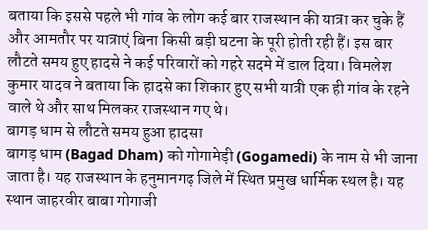बताया कि इससे पहले भी गांव के लोग कई बार राजस्थान की यात्रा कर चुके हैं और आमतौर पर यात्राएं बिना किसी बड़ी घटना के पूरी होती रही हैं। इस बार लौटते समय हुए हादसे ने कई परिवारों को गहरे सदमे में डाल दिया। विमलेश कुमार यादव ने बताया कि हादसे का शिकार हुए सभी यात्री एक ही गांव के रहने वाले थे और साथ मिलकर राजस्थान गए थे।
बागड़ धाम से लौटते समय हुआ हादसा
बागड़ धाम (Bagad Dham) को गोगामेड़ी (Gogamedi) के नाम से भी जाना जाता है। यह राजस्थान के हनुमानगढ़ जिले में स्थित प्रमुख धार्मिक स्थल है। यह स्थान जाहरवीर बाबा गोगाजी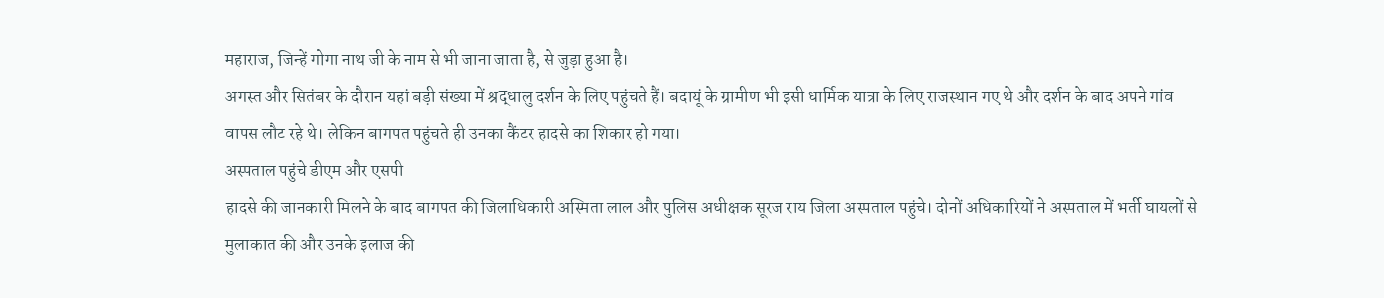महाराज, जिन्हें गोगा नाथ जी के नाम से भी जाना जाता है, से जुड़ा हुआ है।
अगस्त और सितंबर के दौरान यहां बड़ी संख्या में श्रद्धालु दर्शन के लिए पहुंचते हैं। बदायूं के ग्रामीण भी इसी धार्मिक यात्रा के लिए राजस्थान गए थे और दर्शन के बाद अपने गांव वापस लौट रहे थे। लेकिन बागपत पहुंचते ही उनका कैंटर हादसे का शिकार हो गया।
अस्पताल पहुंचे डीएम और एसपी
हादसे की जानकारी मिलने के बाद बागपत की जिलाधिकारी अस्मिता लाल और पुलिस अधीक्षक सूरज राय जिला अस्पताल पहुंचे। दोनों अधिकारियों ने अस्पताल में भर्ती घायलों से मुलाकात की और उनके इलाज की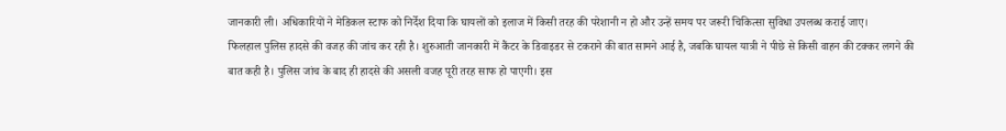जानकारी ली। अधिकारियों ने मेडिकल स्टाफ को निर्देश दिया कि घायलों को इलाज में किसी तरह की परेशानी न हो और उन्हें समय पर जरूरी चिकित्सा सुविधा उपलब्ध कराई जाए।
फिलहाल पुलिस हादसे की वजह की जांच कर रही है। शुरुआती जानकारी में कैंटर के डिवाइडर से टकराने की बात सामने आई है, जबकि घायल यात्री ने पीछे से किसी वाहन की टक्कर लगने की बात कही है। पुलिस जांच के बाद ही हादसे की असली वजह पूरी तरह साफ हो पाएगी। इस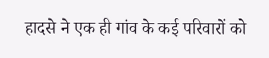हादसे ने एक ही गांव के कई परिवारों को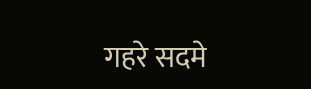गहरे सदमे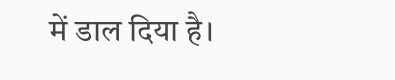में डाल दिया है।